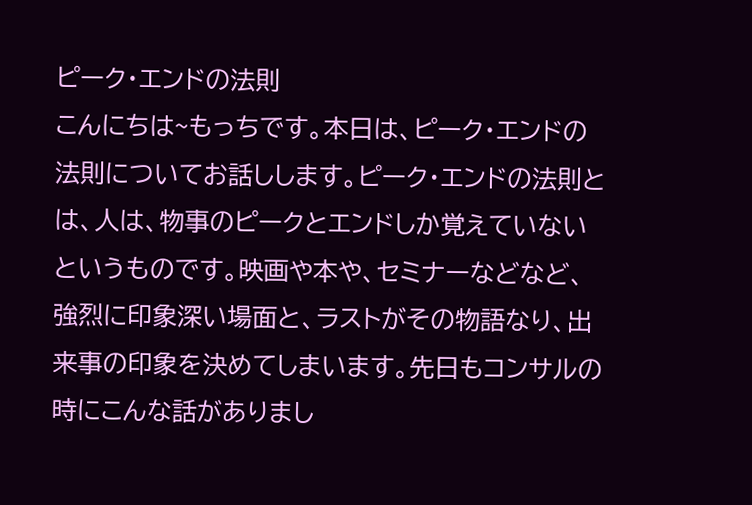ピーク・エンドの法則
こんにちは~もっちです。本日は、ピーク・エンドの法則についてお話しします。ピーク・エンドの法則とは、人は、物事のピークとエンドしか覚えていないというものです。映画や本や、セミナーなどなど、強烈に印象深い場面と、ラストがその物語なり、出来事の印象を決めてしまいます。先日もコンサルの時にこんな話がありまし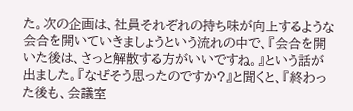た。次の企画は、社員それぞれの持ち味が向上するような会合を開いていきましょうという流れの中で、『会合を開いた後は、さっと解散する方がいいですね。』という話が出ました。『なぜそう思ったのですか?』と聞くと、『終わった後も、会議室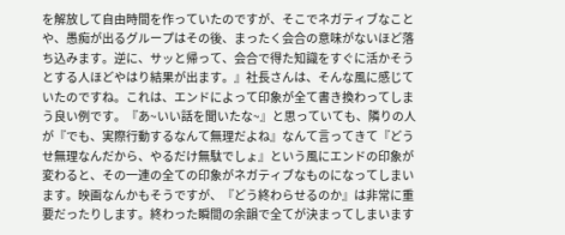を解放して自由時間を作っていたのですが、そこでネガティブなことや、愚痴が出るグループはその後、まったく会合の意味がないほど落ち込みます。逆に、サッと帰って、会合で得た知識をすぐに活かそうとする人ほどやはり結果が出ます。』社長さんは、そんな風に感じていたのですね。これは、エンドによって印象が全て書き換わってしまう良い例です。『あ~いい話を聞いたな~』と思っていても、隣りの人が『でも、実際行動するなんて無理だよね』なんて言ってきて『どうせ無理なんだから、やるだけ無駄でしょ』という風にエンドの印象が変わると、その一連の全ての印象がネガティブなものになってしまいます。映画なんかもそうですが、『どう終わらせるのか』は非常に重要だったりします。終わった瞬間の余韻で全てが決まってしまいます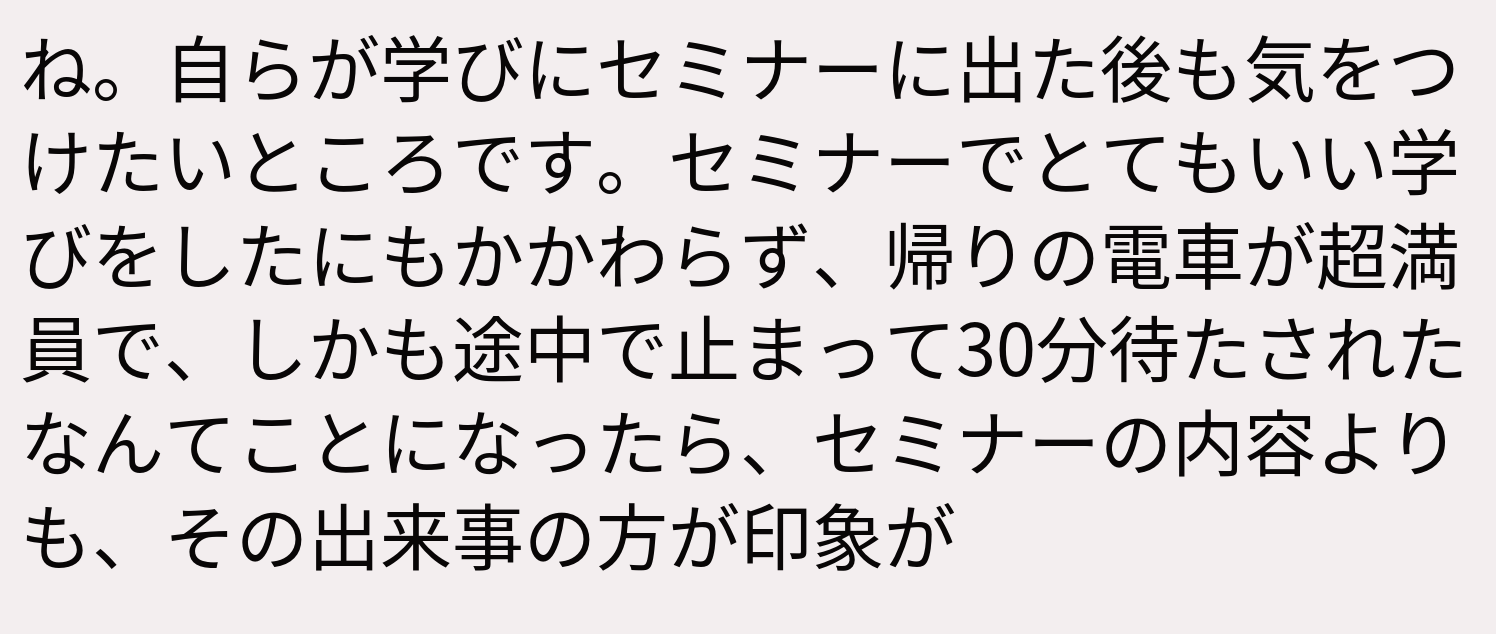ね。自らが学びにセミナーに出た後も気をつけたいところです。セミナーでとてもいい学びをしたにもかかわらず、帰りの電車が超満員で、しかも途中で止まって30分待たされたなんてことになったら、セミナーの内容よりも、その出来事の方が印象が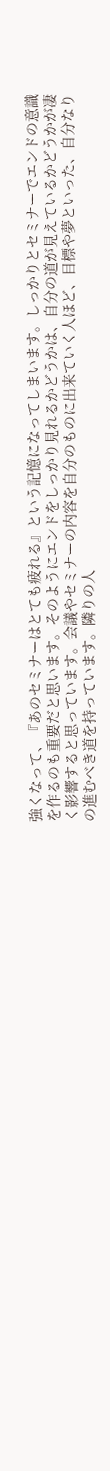強くなって、『あのセミナーはとても疲れる』という記憶になってしまいます。しっかりとセミナーでエンドの意識を作るのも重要だと思います。そのようにエンドをしっかり見れるかどうかは、自分の道が見えているかどうかが凄く影響すると思っています。会議やセミナーの内容を自分のものに出来ていく人ほど、目標や夢といった、自分なりの進むべき道を持っています。隣りの人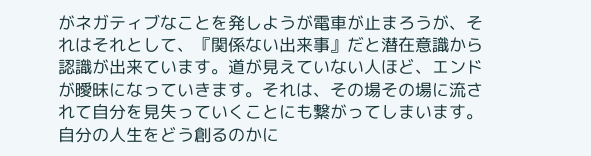がネガティブなことを発しようが電車が止まろうが、それはそれとして、『関係ない出来事』だと潜在意識から認識が出来ています。道が見えていない人ほど、エンドが曖昧になっていきます。それは、その場その場に流されて自分を見失っていくことにも繋がってしまいます。自分の人生をどう創るのかに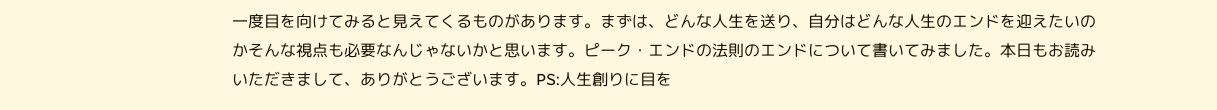一度目を向けてみると見えてくるものがあります。まずは、どんな人生を送り、自分はどんな人生のエンドを迎えたいのかそんな視点も必要なんじゃないかと思います。ピーク・エンドの法則のエンドについて書いてみました。本日もお読みいただきまして、ありがとうございます。PS:人生創りに目を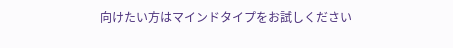向けたい方はマインドタイプをお試しください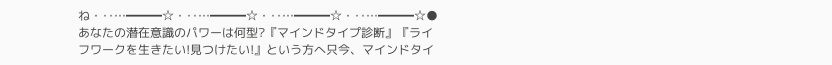ね・‥…━━━☆・‥…━━━☆・‥…━━━☆・‥…━━━☆●あなたの潜在意識のパワーは何型?『マインドタイプ診断』『ライフワークを生きたい!見つけたい!』という方へ只今、マインドタイ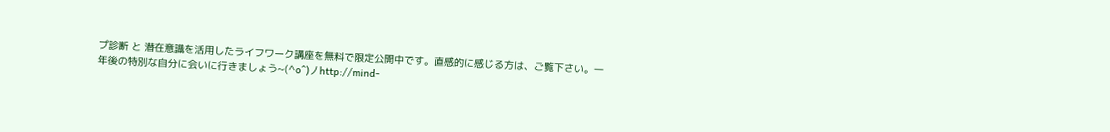プ診断 と 潜在意識を活用したライフワーク講座を無料で限定公開中です。直感的に感じる方は、ご覧下さい。一年後の特別な自分に会いに行きましょう~(^o^)丿http://mind-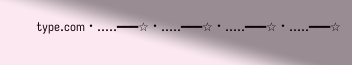type.com・‥…━━━☆・‥…━━━☆・‥…━━━☆・‥…━━━☆